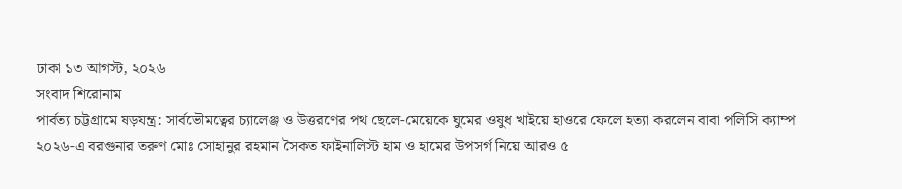ঢাকা ১৩ আগস্ট, ২০২৬
সংবাদ শিরোনাম
পার্বত্য চট্টগ্রামে ষড়যন্ত্র: সার্বভৌমত্বের চ্যালেঞ্জ ও উত্তরণের পথ ছেলে-মেয়েকে ঘুমের ওষুধ খাইয়ে হাওরে ফেলে হত্যা করলেন বাবা পলিসি ক্যাম্প ২০২৬-এ বরগুনার তরুণ মোঃ সোহানুর রহমান সৈকত ফাইনালিস্ট হাম ও হামের উপসর্গ নিয়ে আরও ৫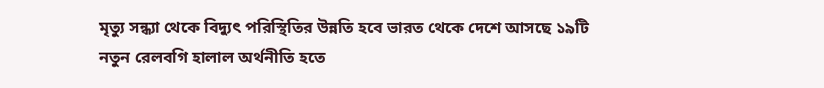মৃত্যু সন্ধ্যা থেকে বিদ্যুৎ পরিস্থিতির উন্নতি হবে ভারত থেকে দেশে আসছে ১৯টি নতুন রেলবগি হালাল অর্থনীতি হতে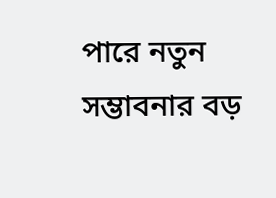পারে নতুন সম্ভাবনার বড়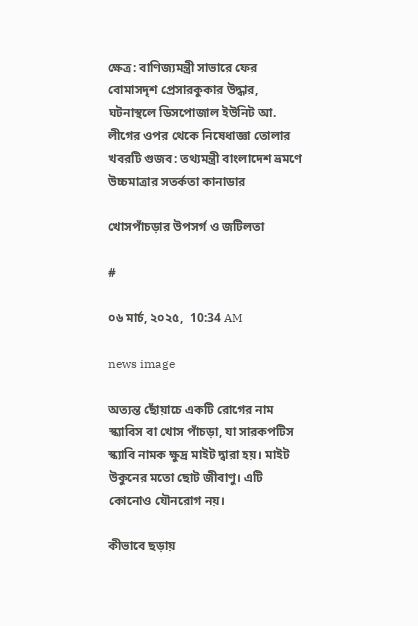ক্ষেত্র: বাণিজ্যমন্ত্রী সাভারে ফের বোমাসদৃশ প্রেসারকুকার উদ্ধার, ঘটনাস্থলে ডিসপোজাল ইউনিট আ. লীগের ওপর থেকে নিষেধাজ্ঞা তোলার খবরটি গুজব: তথ্যমন্ত্রী বাংলাদেশ ভ্রমণে উচ্চমাত্রার সতর্কতা কানাডার

খোসপাঁচড়ার উপসর্গ ও জটিলতা

#

০৬ মার্চ, ২০২৫,  10:34 AM

news image

অত্যন্ত ছোঁয়াচে একটি রোগের নাম স্ক্যাবিস বা খোস পাঁচড়া, যা সারকপটিস স্ক্যাবি নামক ক্ষুদ্র মাইট দ্বারা হয়। মাইট উকুনের মতো ছোট জীবাণু। এটি কোনোও যৌনরোগ নয়।

কীভাবে ছড়ায়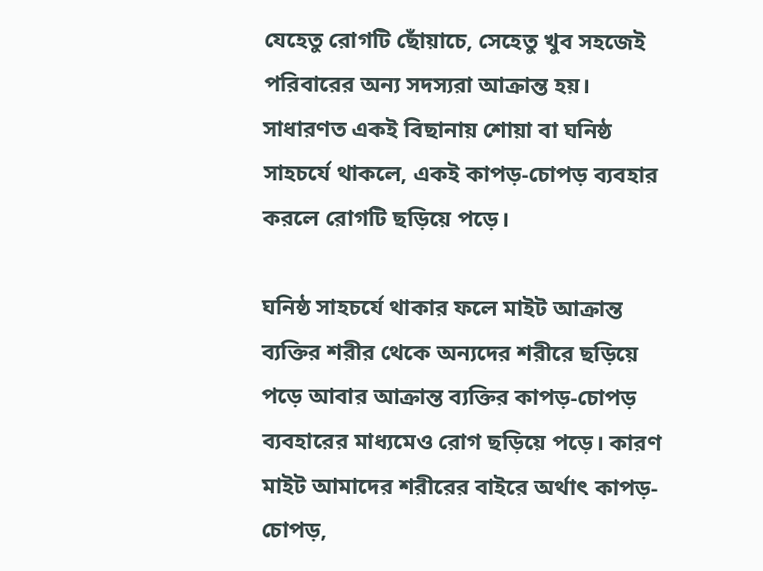যেহেতু রোগটি ছোঁয়াচে, সেহেতু খুব সহজেই পরিবারের অন্য সদস্যরা আক্রান্ত হয়। সাধারণত একই বিছানায় শোয়া বা ঘনিষ্ঠ সাহচর্যে থাকলে, একই কাপড়-চোপড় ব্যবহার করলে রোগটি ছড়িয়ে পড়ে।

ঘনিষ্ঠ সাহচর্যে থাকার ফলে মাইট আক্রান্ত ব্যক্তির শরীর থেকে অন্যদের শরীরে ছড়িয়ে পড়ে আবার আক্রান্ত ব্যক্তির কাপড়-চোপড় ব্যবহারের মাধ্যমেও রোগ ছড়িয়ে পড়ে। কারণ মাইট আমাদের শরীরের বাইরে অর্থাৎ কাপড়-চোপড়,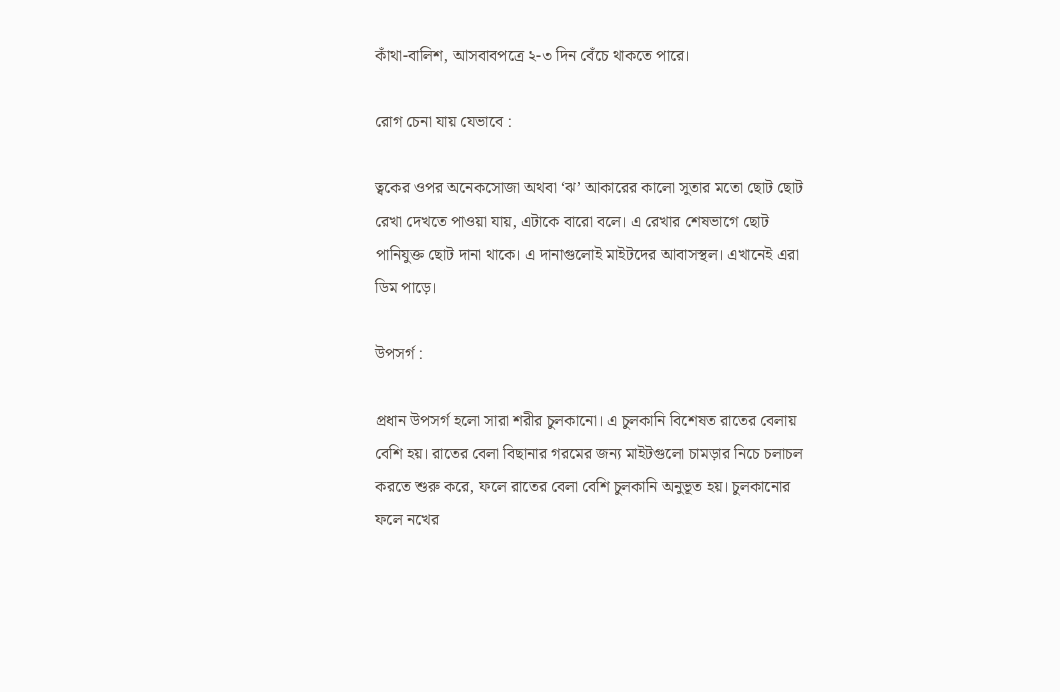কাঁথা-বালিশ, আসবাবপত্রে ২-৩ দিন বেঁচে থাকতে পারে।

রোগ চেনা যায় যেভাবে :

ত্বকের ওপর অনেকসোজা অথবা ‘ঝ’ আকারের কালো সুতার মতো ছোট ছোট রেখা দেখতে পাওয়া যায়, এটাকে বারো বলে। এ রেখার শেষভাগে ছোট পানিযুক্ত ছোট দানা থাকে। এ দানাগুলোই মাইটদের আবাসস্থল। এখানেই এরা ডিম পাড়ে।

উপসর্গ :

প্রধান উপসর্গ হলো সারা শরীর চুলকানো। এ চুলকানি বিশেষত রাতের বেলায় বেশি হয়। রাতের বেলা বিছানার গরমের জন্য মাইটগুলো চামড়ার নিচে চলাচল করতে শুরু করে, ফলে রাতের বেলা বেশি চুলকানি অনুভূত হয়। চুলকানোর ফলে নখের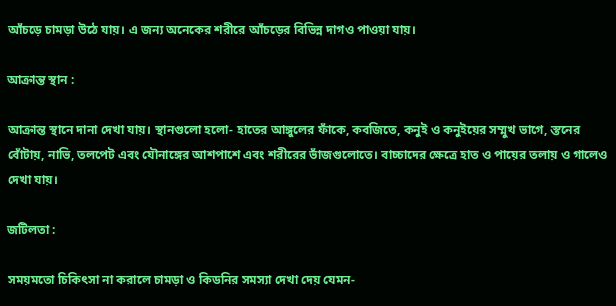আঁচড়ে চামড়া উঠে যায়। এ জন্য অনেকের শরীরে আঁচড়ের বিভিন্ন দাগও পাওয়া যায়।

আক্রান্ত স্থান :

আক্রান্ত স্থানে দানা দেখা যায়। স্থানগুলো হলো- হাতের আঙ্গুলের ফাঁকে, কবজিতে, কনুই ও কনুইয়ের সম্মুখ ভাগে, স্তনের বোঁটায়, নাভি, তলপেট এবং যৌনাঙ্গের আশপাশে এবং শরীরের ভাঁজগুলোতে। বাচ্চাদের ক্ষেত্রে হাত ও পায়ের তলায় ও গালেও দেখা যায়।

জটিলতা :

সময়মতো চিকিৎসা না করালে চামড়া ও কিডনির সমস্যা দেখা দেয় যেমন-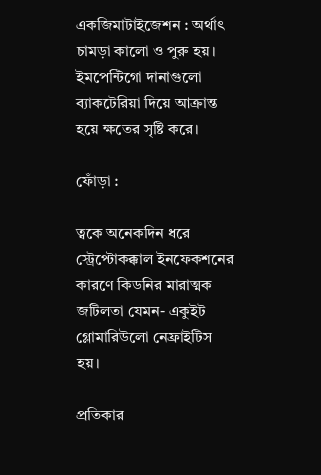একজিমাটাইজেশন : অর্থাৎ চামড়া কালো ও পুরু হয়। ইমপেন্টিগো দানাগুলো ব্যাকটেরিয়া দিয়ে আক্রান্ত হয়ে ক্ষতের সৃষ্টি করে।

ফোঁড়া :

ত্বকে অনেকদিন ধরে স্ট্রেপ্টোকক্কাল ইনফেকশনের কারণে কিডনির মারাত্মক জটিলতা যেমন- একুইট গ্লোমারিউলো নেফ্রাইটিস হয়।

প্রতিকার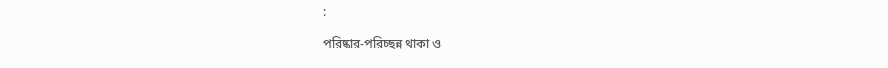:

পরিষ্কার-পরিচ্ছন্ন থাকা ও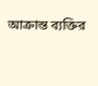আক্রান্ত ব্যক্তির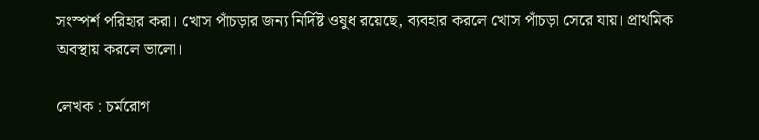সংস্পর্শ পরিহার করা। খোস পাঁচড়ার জন্য নির্দিষ্ট ওষুধ রয়েছে, ব্যবহার করলে খোস পাঁচড়া সেরে যায়। প্রাথমিক অবস্থায় করলে ভালো।

লেখক : চর্মরোগ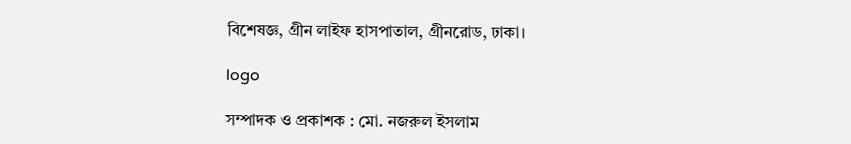বিশেষজ্ঞ, গ্রীন লাইফ হাসপাতাল, গ্রীনরোড, ঢাকা।

logo

সম্পাদক ও প্রকাশক : মো. নজরুল ইসলাম